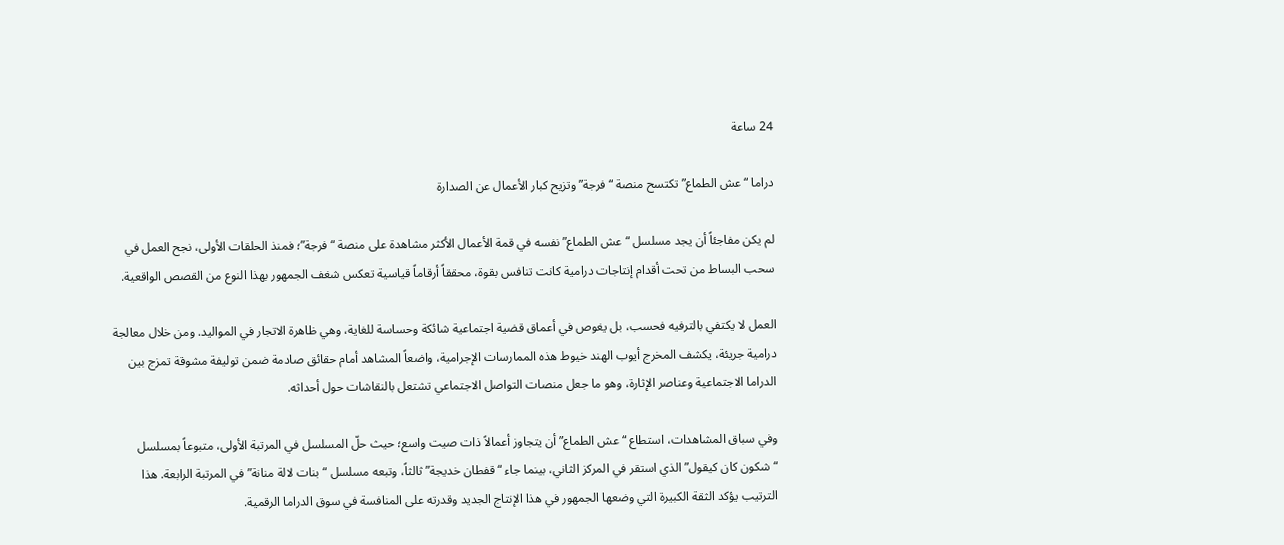24 ساعة

دراما “عش الطماع” تكتسح منصة “فرجة” وتزيح كبار الأعمال عن الصدارة

لم يكن مفاجئاً أن يجد مسلسل “عش الطماع” نفسه في قمة الأعمال الأكثر مشاهدة على منصة “فرجة”؛ فمنذ الحلقات الأولى، نجح العمل في سحب البساط من تحت أقدام إنتاجات درامية كانت تنافس بقوة، محققاً أرقاماً قياسية تعكس شغف الجمهور بهذا النوع من القصص الواقعية.

العمل لا يكتفي بالترفيه فحسب، بل يغوص في أعماق قضية اجتماعية شائكة وحساسة للغاية، وهي ظاهرة الاتجار في المواليد. ومن خلال معالجة درامية جريئة، يكشف المخرج أيوب الهند خيوط هذه الممارسات الإجرامية، واضعاً المشاهد أمام حقائق صادمة ضمن توليفة مشوقة تمزج بين الدراما الاجتماعية وعناصر الإثارة، وهو ما جعل منصات التواصل الاجتماعي تشتعل بالنقاشات حول أحداثه.

وفي سباق المشاهدات، استطاع “عش الطماع” أن يتجاوز أعمالاً ذات صيت واسع؛ حيث حلّ المسلسل في المرتبة الأولى، متبوعاً بمسلسل “شكون كان كيقول” الذي استقر في المركز الثاني، بينما جاء “قفطان خديجة” ثالثاً، وتبعه مسلسل “بنات لالة منانة” في المرتبة الرابعة. هذا الترتيب يؤكد الثقة الكبيرة التي وضعها الجمهور في هذا الإنتاج الجديد وقدرته على المنافسة في سوق الدراما الرقمية.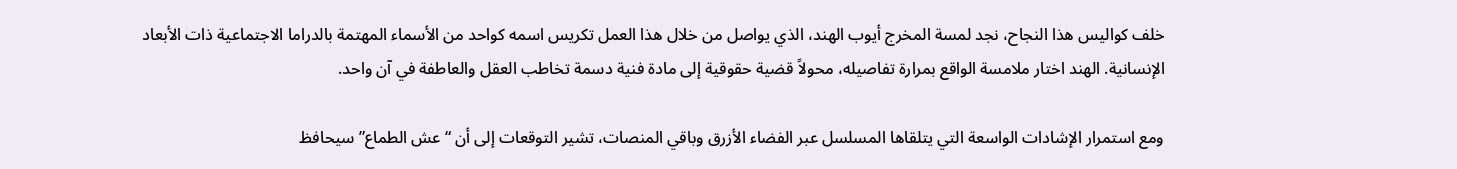خلف كواليس هذا النجاح، نجد لمسة المخرج أيوب الهند، الذي يواصل من خلال هذا العمل تكريس اسمه كواحد من الأسماء المهتمة بالدراما الاجتماعية ذات الأبعاد الإنسانية. الهند اختار ملامسة الواقع بمرارة تفاصيله، محولاً قضية حقوقية إلى مادة فنية دسمة تخاطب العقل والعاطفة في آن واحد.

ومع استمرار الإشادات الواسعة التي يتلقاها المسلسل عبر الفضاء الأزرق وباقي المنصات، تشير التوقعات إلى أن “عش الطماع” سيحافظ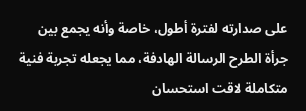على صدارته لفترة أطول، خاصة وأنه يجمع بين جرأة الطرح الرسالة الهادفة، مما يجعله تجربة فنية متكاملة لاقت استحسان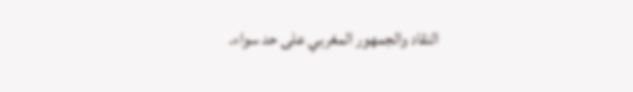النقاد والجمهور المغربي على حد سواء.